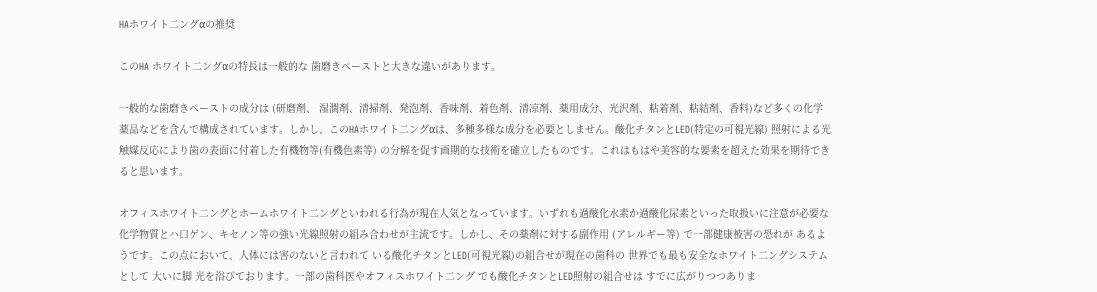HAホワイト二ングαの推奨

このHA ホワイト二ングαの特長は一般的な 歯磨きペーストと大きな違いがあります。

一般的な歯磨きペーストの成分は (研磨剤、 湿潤剤、清掃剤、発泡剤、香味剤、着色剤、清凉剤、薬用成分、光沢剤、粘着剤、粘結剤、香料)など多くの化学薬品などを含んで構成されています。しかし、このHAホワイト二ングαは、多種多様な成分を必要としません。酸化チタンとLED(特定の可視光線) 照射による光触媒反応により歯の表面に付着した有機物等(有機色素等) の分解を促す画期的な技術を確立したものです。これはもはや美容的な要素を超えた効果を期待できると思います。

オフィスホワイト二ングとホームホワイト二ングといわれる行為が現在人気となっています。いずれも過酸化水素か過酸化尿素といった取扱いに注意が必要な化学物質とハ口ゲン、キセノン等の強い光線照射の組み合わせが主流です。しかし、その薬剤に対する副作用 (アレルギー等) で一部健康被害の恐れが あるようです。この点において、人体には害のないと言われて いる酸化チタンとLED(可視光線)の組合せが現在の歯科の 世界でも最も安全なホワイト二ングシステムとして 大いに脚 光を浴びております。一部の歯科医やオフィスホワイト二ング でも酸化チタンとLED照射の組合せは すでに広がりつつありま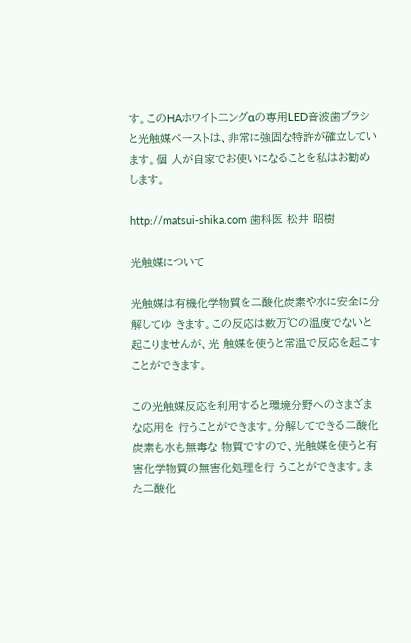す。このHAホワイト二ングαの専用LED音波歯ブラシ と光触媒ペーストは、非常に強固な特許が確立しています。個 人が自家でお使いになることを私はお勧めします。

http://matsui-shika.com 歯科医 松井 昭樹

光触媒について

光触媒は有機化学物質を二酸化炭素や水に安全に分解してゆ きます。この反応は数万℃の温度でないと起こりませんが、光 触媒を使うと常温で反応を起こすことができます。

この光触媒反応を利用すると環境分野へのさまざまな応用を 行うことができます。分解してできる二酸化炭素も水も無毒な 物質ですので、光触媒を使うと有害化学物質の無害化処理を行 うことができます。また二酸化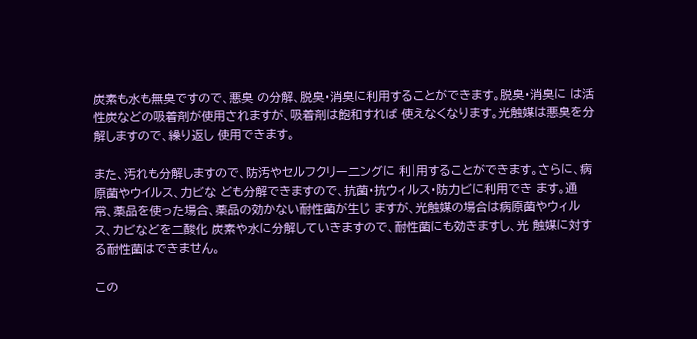炭素も水も無臭ですので、悪臭 の分解、脱臭・消臭に利用することができます。脱臭・消臭に は活性炭などの吸着剤が使用されますが、吸着剤は飽和すれば 使えなくなります。光触媒は悪臭を分解しますので、繰り返し 使用できます。

また、汚れも分解しますので、防汚やセルフクリー二ングに 利|用することができます。さらに、病原菌やウイルス、力ビな ども分解できますので、抗菌・抗ウィルス・防力ビに利用でき ます。通常、薬品を使った場合、薬品の効かない耐性菌が生じ ますが、光触媒の場合は病原菌やウィルス、カビなどを二酸化 炭素や水に分解していきますので、耐性菌にも効きますし、光 触媒に対する耐性菌はできません。

この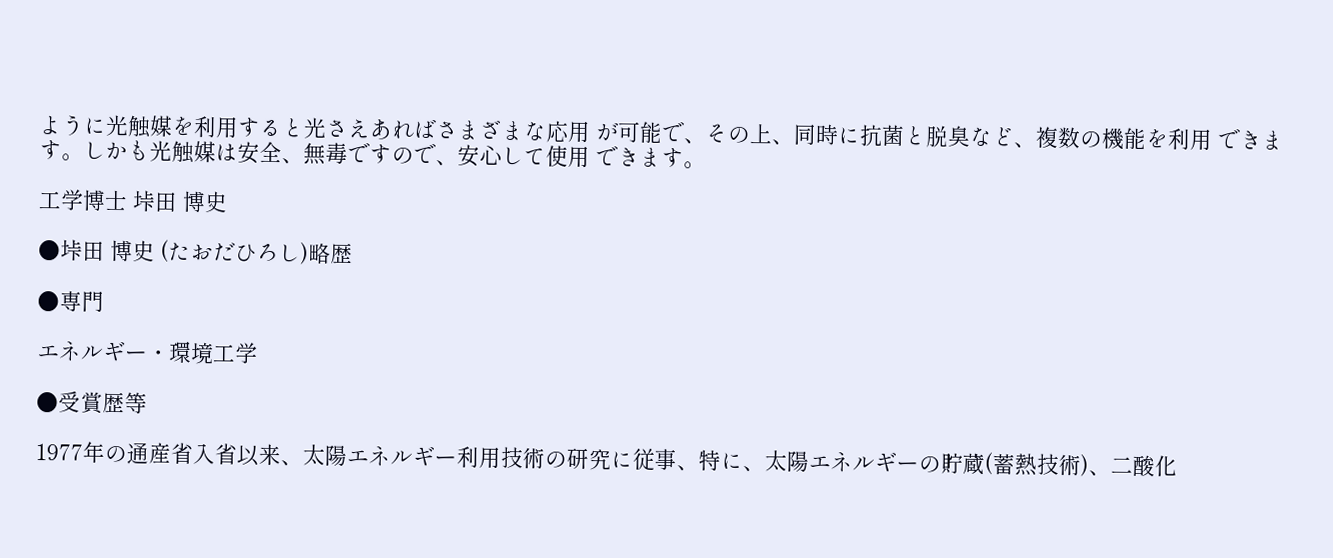ように光触媒を利用すると光さえあればさまざまな応用 が可能で、その上、同時に抗菌と脱臭など、複数の機能を利用 できます。しかも光触媒は安全、無毒ですので、安心して使用 できます。

工学博士 垰田 博史

●垰田 博史 (たおだひろし)略歴

●専門

エネルギー・環境工学

●受賞歴等

1977年の通産省入省以来、太陽エネルギー利用技術の研究に従事、特に、太陽エネルギーの貯蔵(蓄熱技術)、二酸化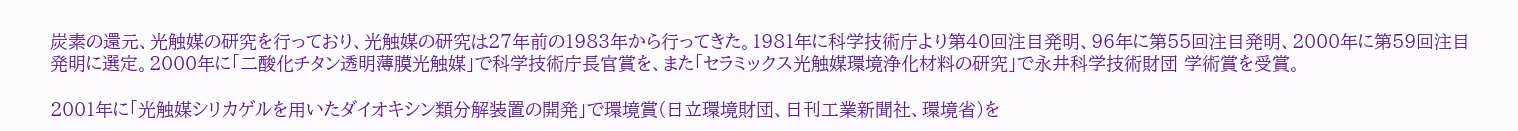炭素の還元、光触媒の研究を行っており、光触媒の研究は27年前の1983年から行ってきた。1981年に科学技術庁より第40回注目発明、96年に第55回注目発明、2000年に第59回注目発明に選定。2000年に「二酸化チタン透明薄膜光触媒」で科学技術庁長官賞を、また「セラミックス光触媒環境浄化材料の研究」で永井科学技術財団 学術賞を受賞。

2001年に「光触媒シリカゲルを用いたダイオキシン類分解装置の開発」で環境賞(日立環境財団、日刊工業新聞社、環境省)を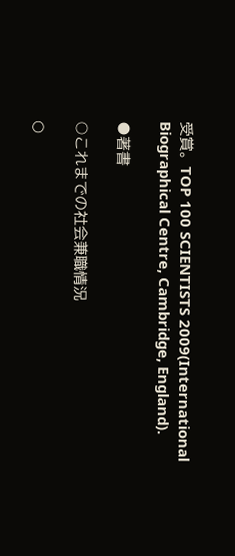受賞。TOP 100 SCIENTISTS 2009(International Biographical Centre, Cambridge, England).

●著書

○これまでの社会兼職情況

○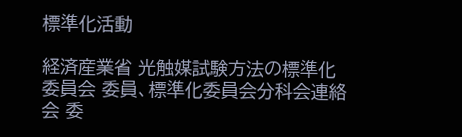標準化活動

経済産業省 光触媒試験方法の標準化委員会 委員、標準化委員会分科会連絡会 委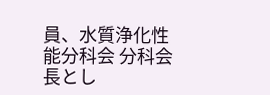員、水質浄化性能分科会 分科会長とし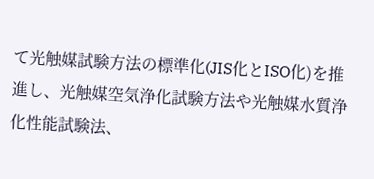て光触媒試験方法の標準化(JIS化とISO化)を推進し、光触媒空気浄化試験方法や光触媒水質浄化性能試験法、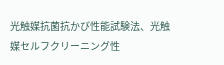光触媒抗菌抗かび性能試験法、光触媒セルフクリーニング性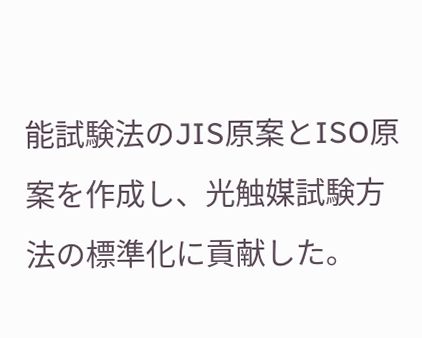能試験法のJIS原案とISO原案を作成し、光触媒試験方法の標準化に貢献した。